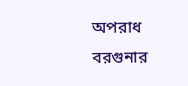অপরাধ
বরগুনার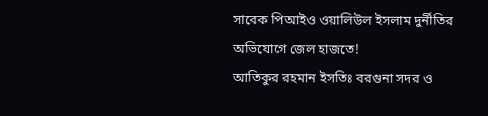সাবেক পিআইও ওয়ালিউল ইসলাম দুর্নীতির অভিযোগে জেল হাজতে!
আতিকুর রহমান ইসতিঃ বরগুনা সদর ও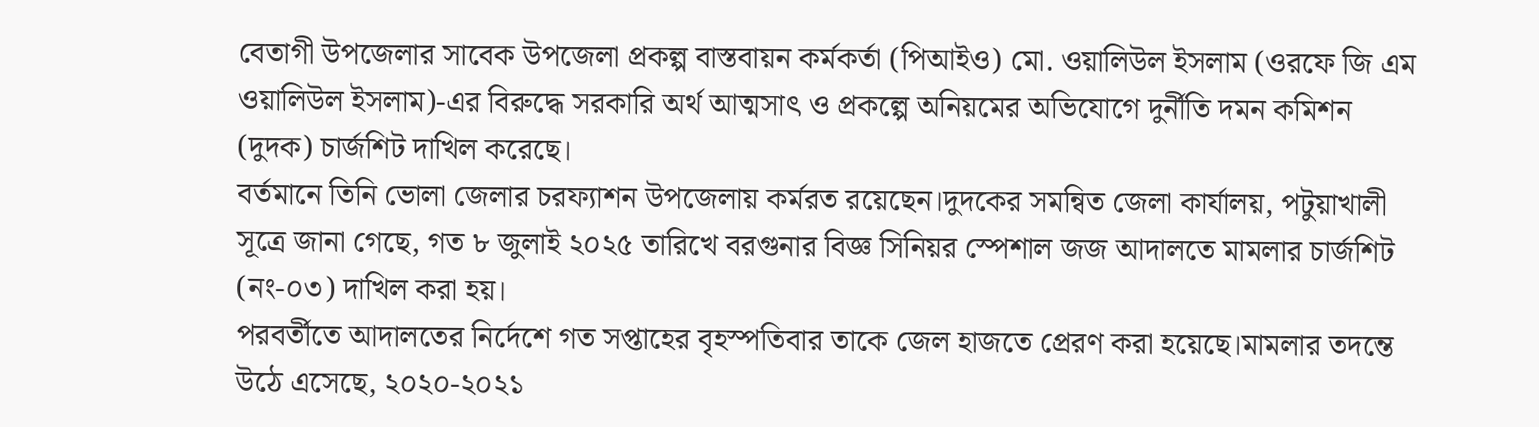বেতাগী উপজেলার সাবেক উপজেলা প্রকল্প বাস্তবায়ন কর্মকর্তা (পিআইও) মো. ওয়ালিউল ইসলাম (ওরফে জি এম ওয়ালিউল ইসলাম)-এর বিরুদ্ধে সরকারি অর্থ আত্মসাৎ ও প্রকল্পে অনিয়মের অভিযোগে দুর্নীতি দমন কমিশন (দুদক) চার্জশিট দাখিল করেছে।
বর্তমানে তিনি ভোলা জেলার চরফ্যাশন উপজেলায় কর্মরত রয়েছেন।দুদকের সমন্বিত জেলা কার্যালয়, পটুয়াখালী সূত্রে জানা গেছে, গত ৮ জুলাই ২০২৫ তারিখে বরগুনার বিজ্ঞ সিনিয়র স্পেশাল জজ আদালতে মামলার চার্জশিট (নং-০৩) দাখিল করা হয়।
পরবর্তীতে আদালতের নির্দেশে গত সপ্তাহের বৃহস্পতিবার তাকে জেল হাজতে প্রেরণ করা হয়েছে।মামলার তদন্তে উঠে এসেছে, ২০২০-২০২১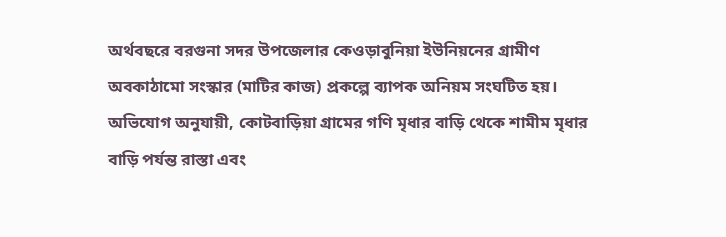অর্থবছরে বরগুনা সদর উপজেলার কেওড়াবুনিয়া ইউনিয়নের গ্রামীণ অবকাঠামো সংস্কার (মাটির কাজ) প্রকল্পে ব্যাপক অনিয়ম সংঘটিত হয়।
অভিযোগ অনুযায়ী, কোটবাড়িয়া গ্রামের গণি মৃধার বাড়ি থেকে শামীম মৃধার বাড়ি পর্যন্ত রাস্তা এবং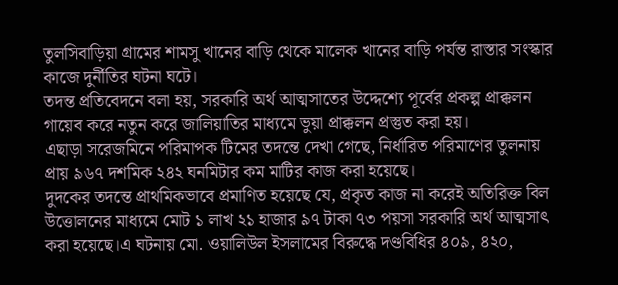তুলসিবাড়িয়া গ্রামের শামসু খানের বাড়ি থেকে মালেক খানের বাড়ি পর্যন্ত রাস্তার সংস্কার কাজে দুর্নীতির ঘটনা ঘটে।
তদন্ত প্রতিবেদনে বলা হয়, সরকারি অর্থ আত্মসাতের উদ্দেশ্যে পূর্বের প্রকল্প প্রাক্কলন গায়েব করে নতুন করে জালিয়াতির মাধ্যমে ভুয়া প্রাক্কলন প্রস্তুত করা হয়।
এছাড়া সরেজমিনে পরিমাপক টিমের তদন্তে দেখা গেছে, নির্ধারিত পরিমাণের তুলনায় প্রায় ৯৬৭ দশমিক ২৪২ ঘনমিটার কম মাটির কাজ করা হয়েছে।
দুদকের তদন্তে প্রাথমিকভাবে প্রমাণিত হয়েছে যে, প্রকৃত কাজ না করেই অতিরিক্ত বিল উত্তোলনের মাধ্যমে মোট ১ লাখ ২১ হাজার ৯৭ টাকা ৭৩ পয়সা সরকারি অর্থ আত্মসাৎ করা হয়েছে।এ ঘটনায় মো. ওয়ালিউল ইসলামের বিরুদ্ধে দণ্ডবিধির ৪০৯, ৪২০,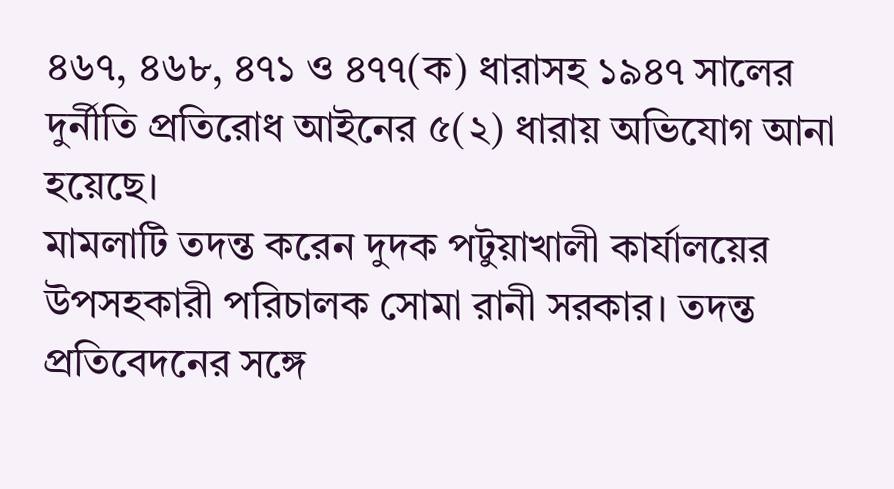৪৬৭, ৪৬৮, ৪৭১ ও ৪৭৭(ক) ধারাসহ ১৯৪৭ সালের দুর্নীতি প্রতিরোধ আইনের ৫(২) ধারায় অভিযোগ আনা হয়েছে।
মামলাটি তদন্ত করেন দুদক পটুয়াখালী কার্যালয়ের উপসহকারী পরিচালক সোমা রানী সরকার। তদন্ত প্রতিবেদনের সঙ্গে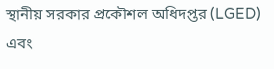স্থানীয় সরকার প্রকৌশল অধিদপ্তর (LGED) এবং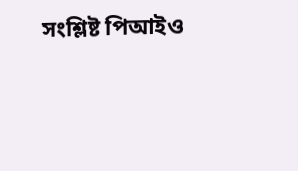সংশ্লিষ্ট পিআইও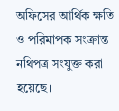অফিসের আর্থিক ক্ষতি ও পরিমাপক সংক্রান্ত নথিপত্র সংযুক্ত করা হয়েছে।